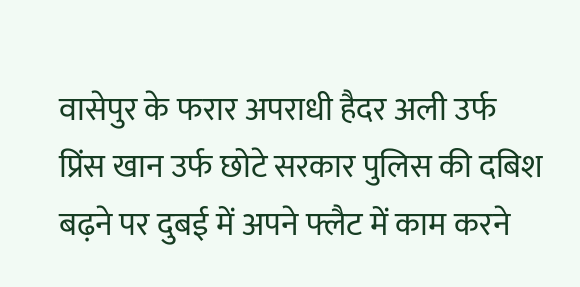वासेपुर के फरार अपराधी हैदर अली उर्फ प्रिंस खान उर्फ छोटे सरकार पुलिस की दबिश बढ़ने पर दुबई में अपने फ्लैट में काम करने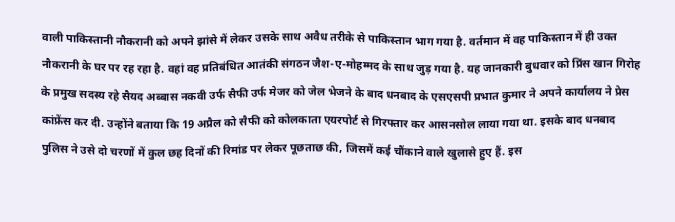वाली पाकिस्तानी नौकरानी को अपने झांसे में लेकर उसके साथ अवैध तरीके से पाकिस्तान भाग गया है. वर्तमान में वह पाकिस्तान में ही उक्त नौकरानी के घर पर रह रहा है. वहां वह प्रतिबंधित आतंकी संगठन जैश-ए-मोहम्मद के साथ जुड़ गया है. यह जानकारी बुधवार को प्रिंस खान गिरोह के प्रमुख सदस्य रहे सैयद अब्बास नकवी उर्फ सैफी उर्फ मेजर को जेल भेजने के बाद धनबाद के एसएसपी प्रभात कुमार ने अपने कार्यालय ने प्रेस कांफ्रेंस कर दी. उन्होंने बताया कि 19 अप्रैल को सैफी को कोलकाता एयरपोर्ट से गिरफ्तार कर आसनसोल लाया गया था. इसके बाद धनबाद पुलिस ने उसे दो चरणों में कुल छह दिनों की रिमांड पर लेकर पूछताछ की, जिसमें कई चौंकाने वाले खुलासे हुए हैं. इस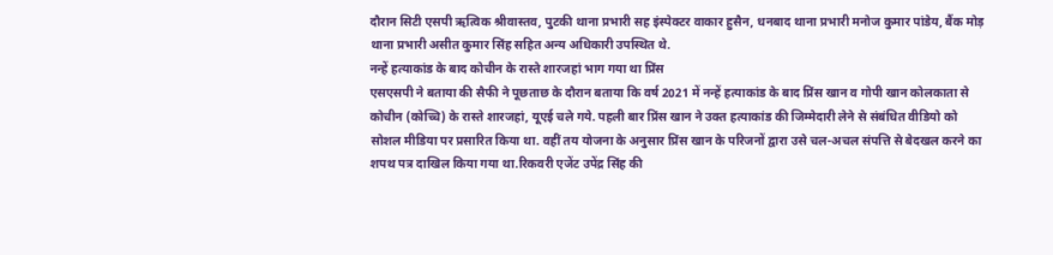दौरान सिटी एसपी ऋत्विक श्रीवास्तव, पुटकी थाना प्रभारी सह इंस्पेक्टर वाकार हुसैन, धनबाद थाना प्रभारी मनोज कुमार पांडेय, बैंक मोड़ थाना प्रभारी असीत कुमार सिंह सहित अन्य अधिकारी उपस्थित थे.
नन्हें हत्याकांड के बाद कोचीन के रास्ते शारजहां भाग गया था प्रिंस
एसएसपी ने बताया की सैफी ने पूछताछ के दौरान बताया कि वर्ष 2021 में नन्हें हत्याकांड के बाद प्रिंस खान व गोपी खान कोलकाता से कोचीन (कोच्चि) के रास्ते शारजहां, यूएई चले गये. पहली बार प्रिंस खान ने उक्त हत्याकांड की जिम्मेदारी लेने से संबंधित वीडियो को सोशल मीडिया पर प्रसारित किया था. वहीं तय योजना के अनुसार प्रिंस खान के परिजनों द्वारा उसे चल-अचल संपत्ति से बेदखल करने का शपथ पत्र दाखिल किया गया था.रिकवरी एजेंट उपेंद्र सिंह की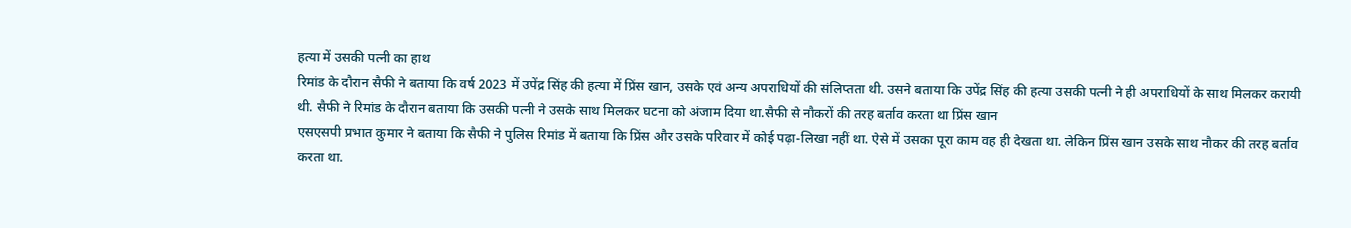हत्या में उसकी पत्नी का हाथ
रिमांड के दौरान सैफी ने बताया कि वर्ष 2023 में उपेंद्र सिंह की हत्या में प्रिंस खान, उसके एवं अन्य अपराधियों की संलिप्तता थी. उसने बताया कि उपेंद्र सिंह की हत्या उसकी पत्नी ने ही अपराधियों के साथ मिलकर करायी थी. सैफी ने रिमांड के दौरान बताया कि उसकी पत्नी ने उसके साथ मिलकर घटना को अंजाम दिया था.सैफी से नौकरों की तरह बर्ताव करता था प्रिंस खान
एसएसपी प्रभात कुमार ने बताया कि सैफी ने पुलिस रिमांड में बताया कि प्रिंस और उसके परिवार में कोई पढ़ा-लिखा नहीं था. ऐसे में उसका पूरा काम वह ही देखता था. लेकिन प्रिंस खान उसके साथ नौकर की तरह बर्ताव करता था.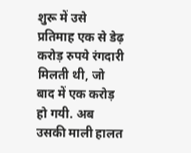शुरू में उसे प्रतिमाह एक से डेढ़ करोड़ रुपये रंगदारी मिलती थी, जो बाद में एक करोड़ हो गयी. अब उसकी माली हालत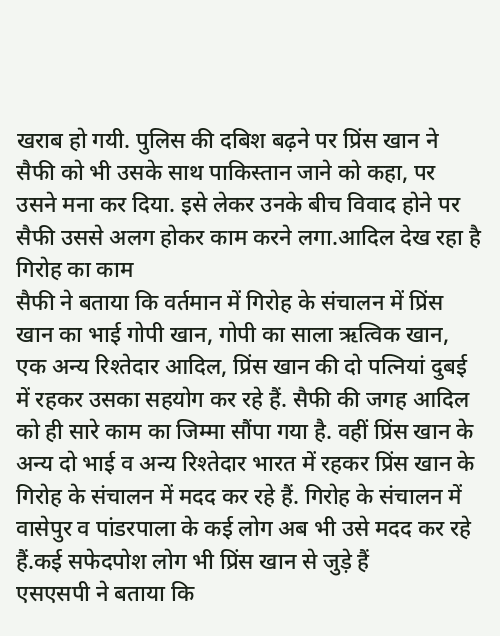खराब हो गयी. पुलिस की दबिश बढ़ने पर प्रिंस खान ने सैफी को भी उसके साथ पाकिस्तान जाने को कहा, पर उसने मना कर दिया. इसे लेकर उनके बीच विवाद होने पर सैफी उससे अलग होकर काम करने लगा.आदिल देख रहा है गिरोह का काम
सैफी ने बताया कि वर्तमान में गिरोह के संचालन में प्रिंस खान का भाई गोपी खान, गोपी का साला ऋत्विक खान, एक अन्य रिश्तेदार आदिल, प्रिंस खान की दो पत्नियां दुबई में रहकर उसका सहयोग कर रहे हैं. सैफी की जगह आदिल को ही सारे काम का जिम्मा सौंपा गया है. वहीं प्रिंस खान के अन्य दो भाई व अन्य रिश्तेदार भारत में रहकर प्रिंस खान के गिरोह के संचालन में मदद कर रहे हैं. गिरोह के संचालन में वासेपुर व पांडरपाला के कई लोग अब भी उसे मदद कर रहे हैं.कई सफेदपोश लोग भी प्रिंस खान से जुड़े हैं
एसएसपी ने बताया कि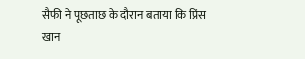सैफी ने पूछताछ के दौरान बताया कि प्रिंस खान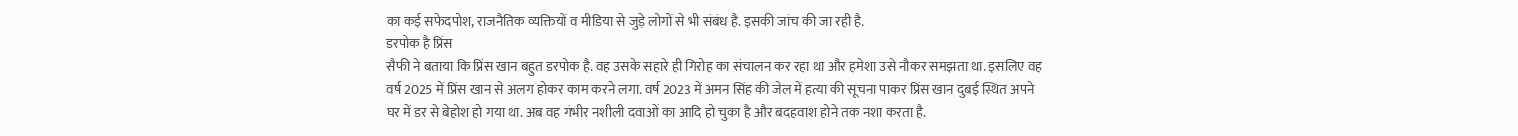का कई सफेदपोश, राजनैतिक व्यक्तियों व मीडिया से जुड़े लोगों से भी संबंध है. इसकी जांच की जा रही है.
डरपोक है प्रिंस
सैफी ने बताया कि प्रिंस खान बहुत डरपोक है. वह उसके सहारे ही गिरोह का संचालन कर रहा था और हमेशा उसे नौकर समझता था. इसलिए वह वर्ष 2025 में प्रिंस खान से अलग होकर काम करने लगा. वर्ष 2023 में अमन सिंह की जेल में हत्या की सूचना पाकर प्रिंस खान दुबई स्थित अपने घर में डर से बेहोश हो गया था. अब वह गंभीर नशीली दवाओं का आदि हो चुका है और बदहवाश होने तक नशा करता है.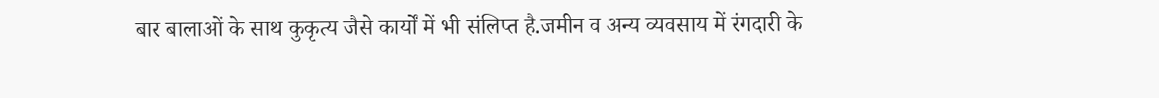बार बालाओं के साथ कुकृत्य जैसे कार्यों में भी संलिप्त है.जमीन व अन्य व्यवसाय में रंगदारी के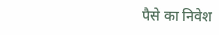पैसे का निवेश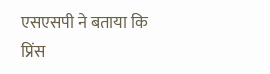एसएसपी ने बताया कि प्रिंस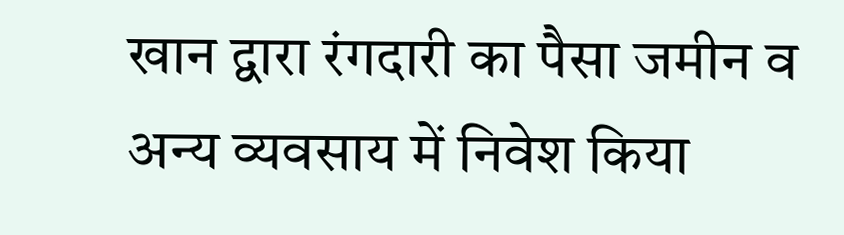खान द्वारा रंगदारी का पैसा जमीन व अन्य व्यवसाय में निवेश किया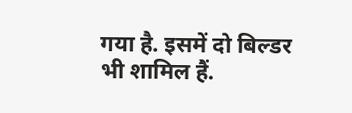गया है. इसमें दो बिल्डर भी शामिल हैं.